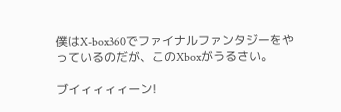僕はX-box360でファイナルファンタジーをやっているのだが、このXboxがうるさい。

ブイィィィィーン!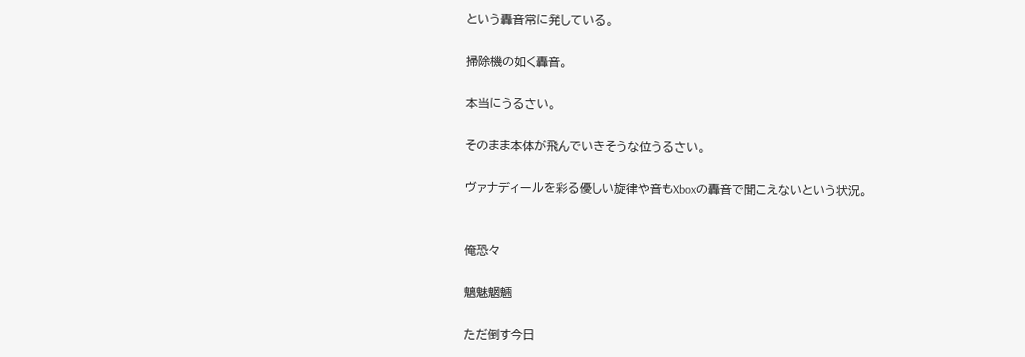という轟音常に発している。

掃除機の如く轟音。

本当にうるさい。

そのまま本体が飛んでいきそうな位うるさい。

ヴァナディールを彩る優しい旋律や音もXboxの轟音で聞こえないという状況。


俺恐々

魑魅魍魎

ただ倒す今日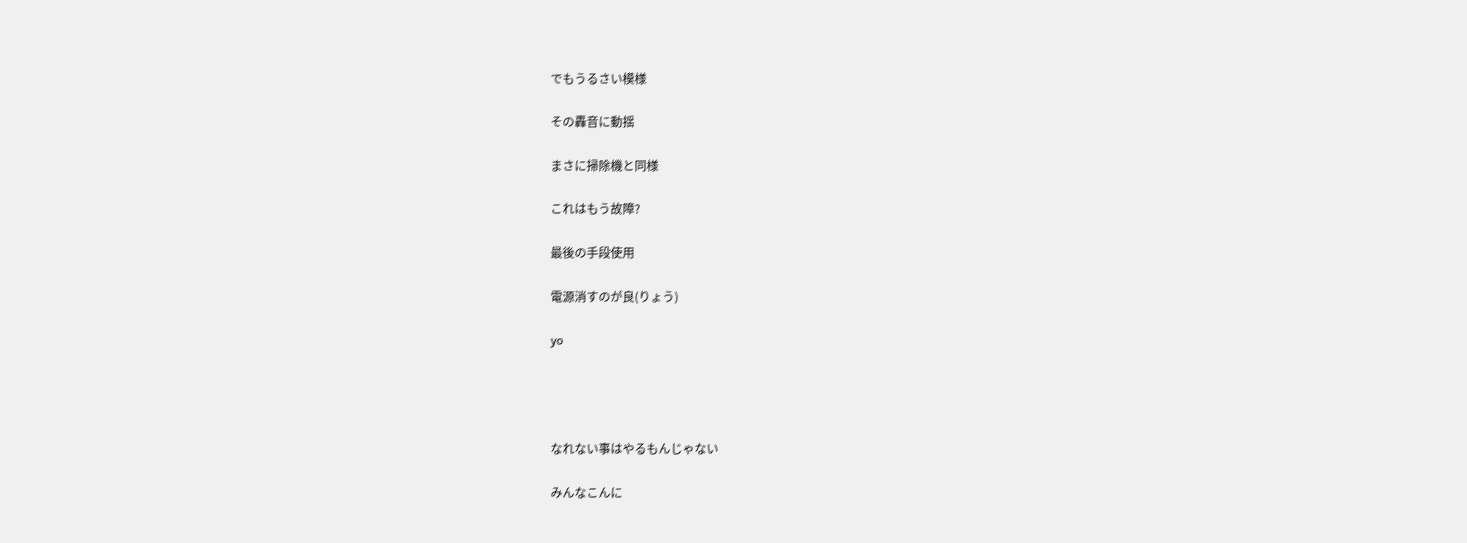でもうるさい模様

その轟音に動揺

まさに掃除機と同様

これはもう故障?

最後の手段使用

電源消すのが良(りょう)

yo




なれない事はやるもんじゃない

みんなこんに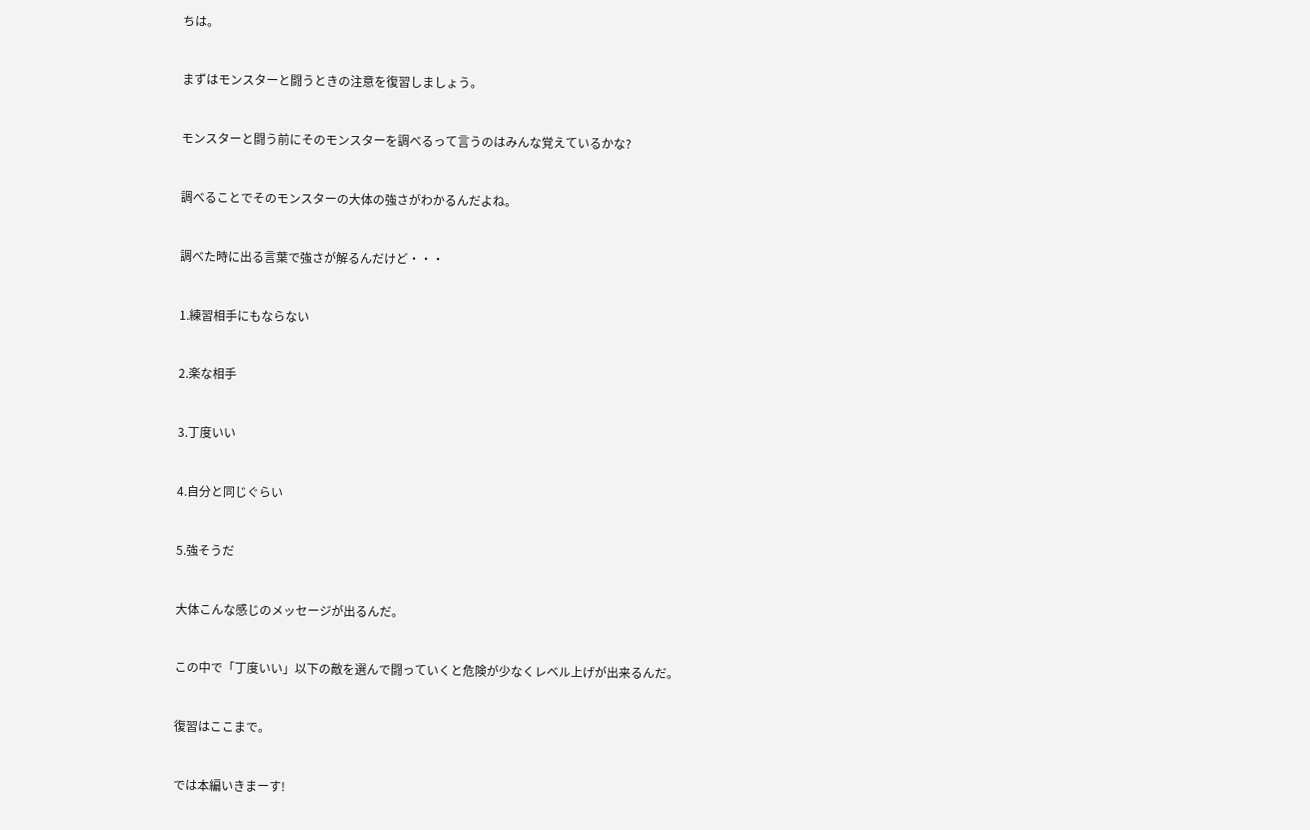ちは。


まずはモンスターと闘うときの注意を復習しましょう。


モンスターと闘う前にそのモンスターを調べるって言うのはみんな覚えているかな?


調べることでそのモンスターの大体の強さがわかるんだよね。


調べた時に出る言葉で強さが解るんだけど・・・


1.練習相手にもならない


2.楽な相手


3.丁度いい


4.自分と同じぐらい


5.強そうだ


大体こんな感じのメッセージが出るんだ。


この中で「丁度いい」以下の敵を選んで闘っていくと危険が少なくレベル上げが出来るんだ。


復習はここまで。


では本編いきまーす!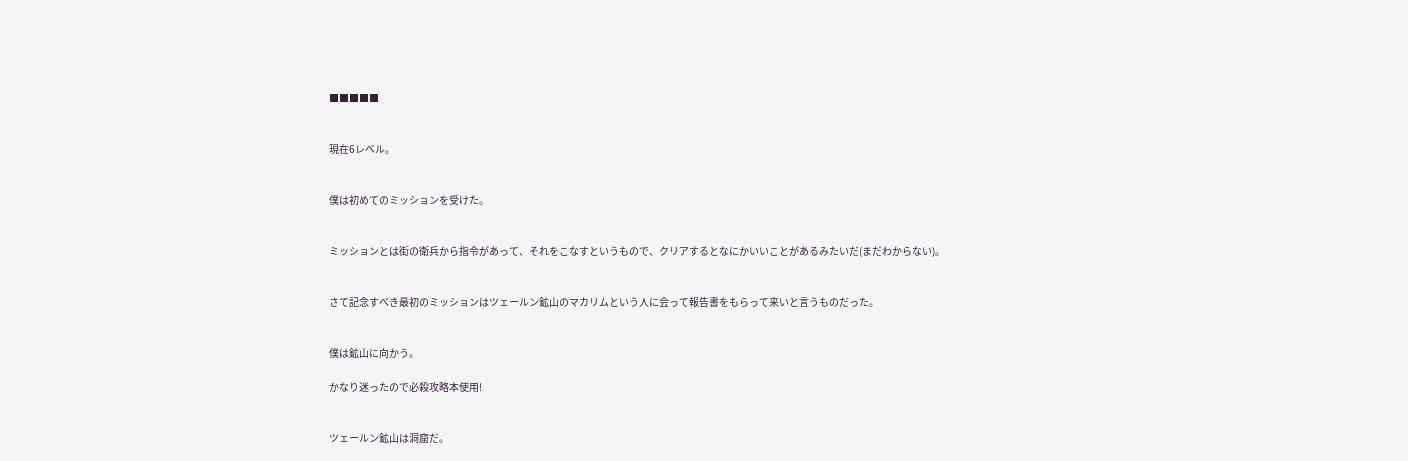■■■■■


現在6レベル。


僕は初めてのミッションを受けた。


ミッションとは街の衛兵から指令があって、それをこなすというもので、クリアするとなにかいいことがあるみたいだ(まだわからない)。


さて記念すべき最初のミッションはツェールン鉱山のマカリムという人に会って報告書をもらって来いと言うものだった。


僕は鉱山に向かう。

かなり迷ったので必殺攻略本使用!


ツェールン鉱山は洞窟だ。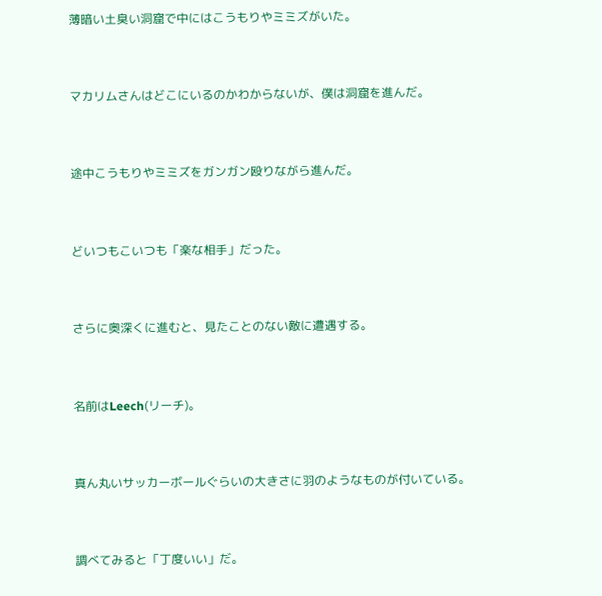薄暗い土臭い洞窟で中にはこうもりやミミズがいた。


マカリムさんはどこにいるのかわからないが、僕は洞窟を進んだ。


途中こうもりやミミズをガンガン殴りながら進んだ。


どいつもこいつも「楽な相手」だった。


さらに奥深くに進むと、見たことのない敵に遭遇する。


名前はLeech(リーチ)。


真ん丸いサッカーボールぐらいの大きさに羽のようなものが付いている。


調べてみると「丁度いい」だ。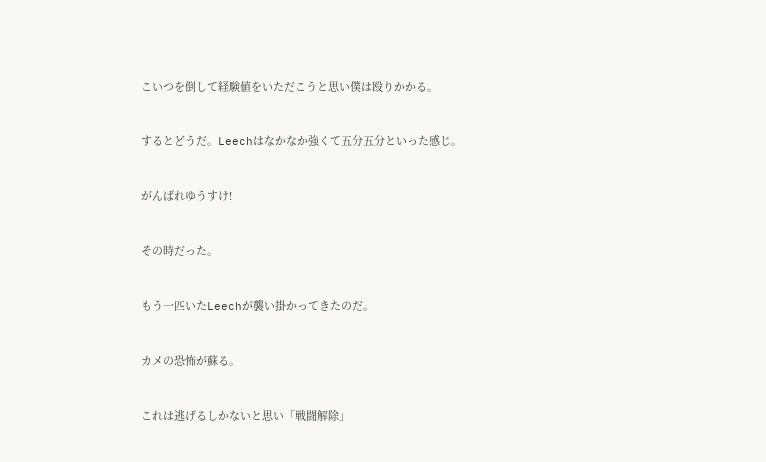こいつを倒して経験値をいただこうと思い僕は殴りかかる。


するとどうだ。Leechはなかなか強くて五分五分といった感じ。


がんばれゆうすけ!


その時だった。


もう一匹いたLeechが襲い掛かってきたのだ。


カメの恐怖が蘇る。


これは逃げるしかないと思い「戦闘解除」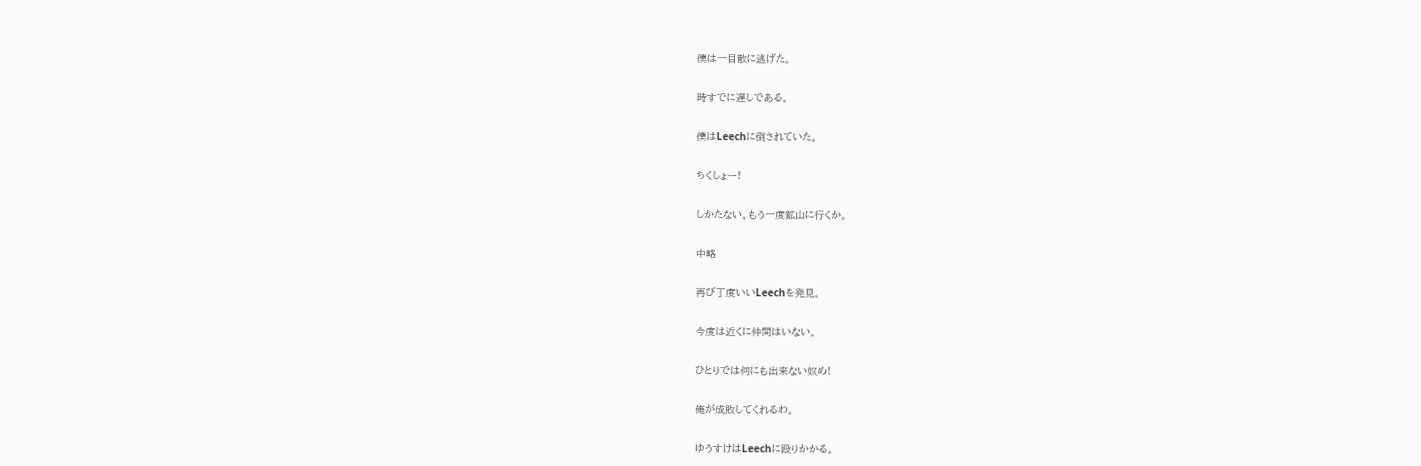僕は一目散に逃げた。


時すでに遅しである。


僕はLeechに倒されていた。


ちくしょー!


しかたない。もう一度鉱山に行くか。


中略


再び丁度いいLeechを発見。


今度は近くに仲間はいない。


ひとりでは何にも出来ない奴め!


俺が成敗してくれるわ。


ゆうすけはLeechに殴りかかる。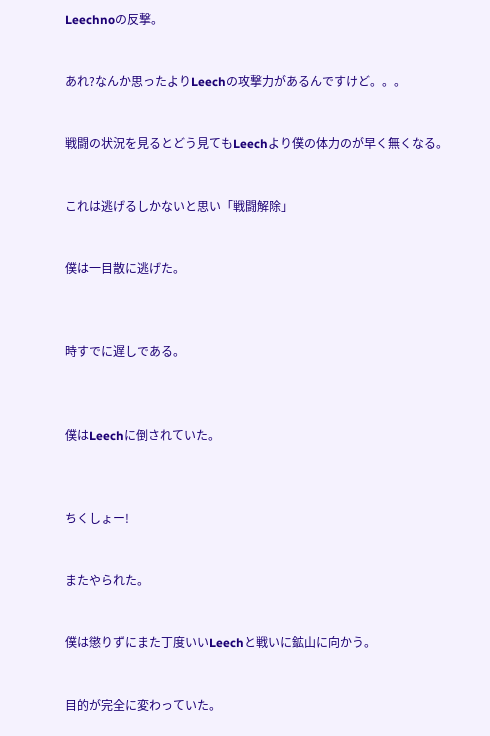Leechnoの反撃。


あれ?なんか思ったよりLeechの攻撃力があるんですけど。。。


戦闘の状況を見るとどう見てもLeechより僕の体力のが早く無くなる。


これは逃げるしかないと思い「戦闘解除」


僕は一目散に逃げた。



時すでに遅しである。



僕はLeechに倒されていた。



ちくしょー!


またやられた。


僕は懲りずにまた丁度いいLeechと戦いに鉱山に向かう。


目的が完全に変わっていた。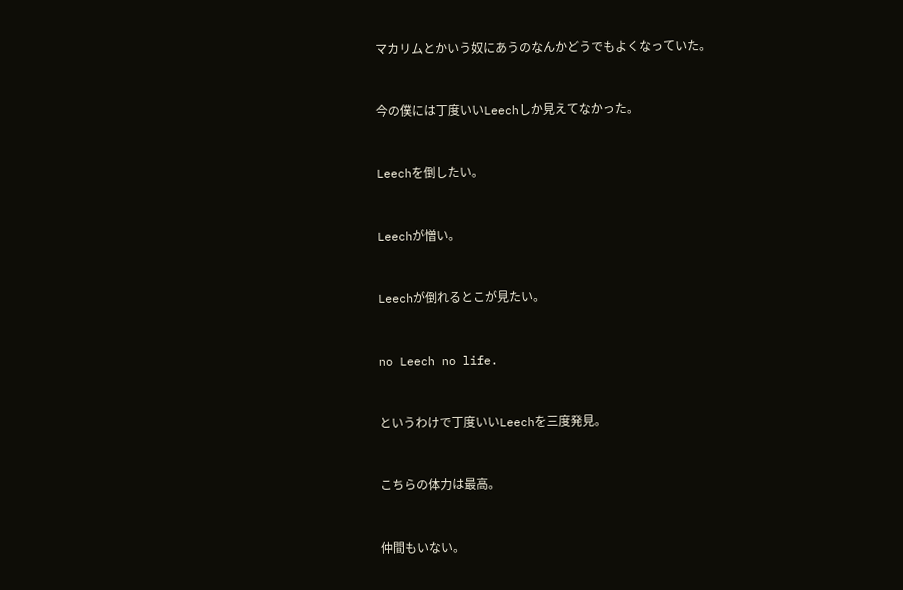マカリムとかいう奴にあうのなんかどうでもよくなっていた。


今の僕には丁度いいLeechしか見えてなかった。


Leechを倒したい。


Leechが憎い。


Leechが倒れるとこが見たい。


no Leech no life.


というわけで丁度いいLeechを三度発見。


こちらの体力は最高。


仲間もいない。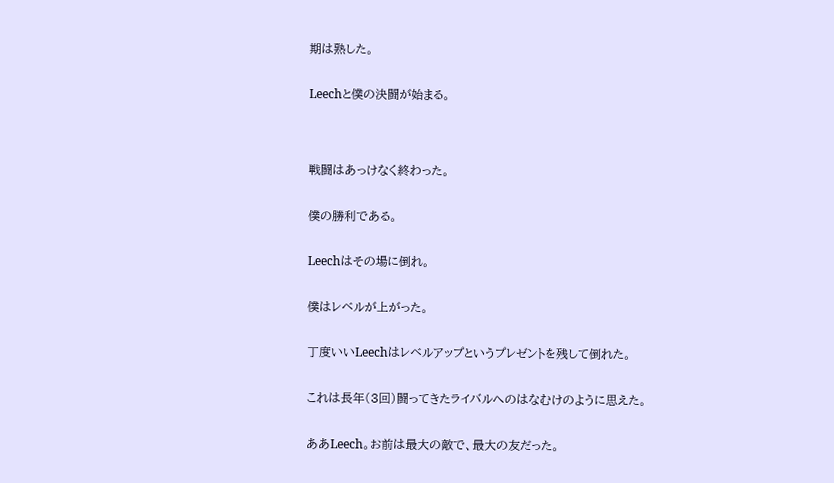期は熟した。


Leechと僕の決闘が始まる。




戦闘はあっけなく終わった。


僕の勝利である。


Leechはその場に倒れ。


僕はレベルが上がった。


丁度いいLeechはレベルアップというプレゼントを残して倒れた。


これは長年(3回)闘ってきたライバルへのはなむけのように思えた。


ああLeech。お前は最大の敵で、最大の友だった。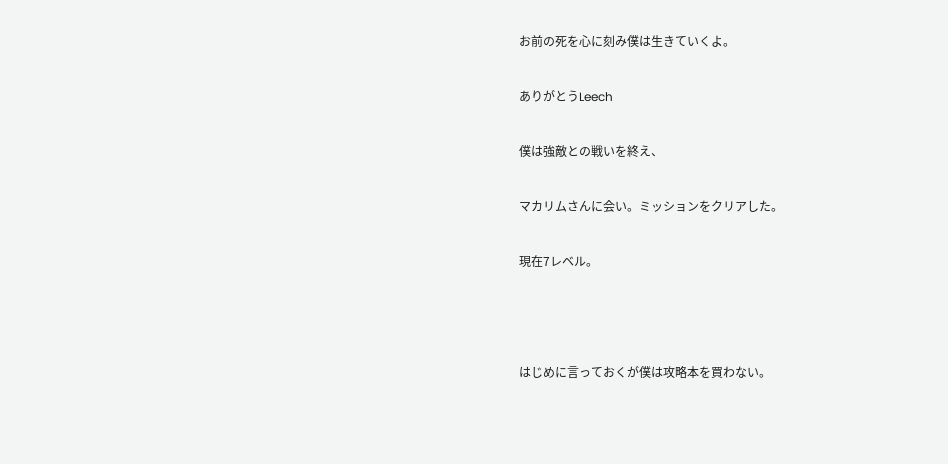お前の死を心に刻み僕は生きていくよ。


ありがとうLeech


僕は強敵との戦いを終え、


マカリムさんに会い。ミッションをクリアした。


現在7レベル。





はじめに言っておくが僕は攻略本を買わない。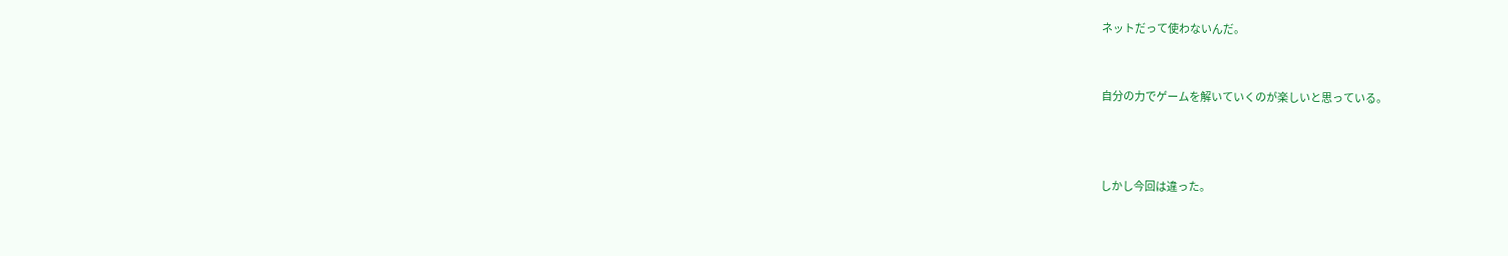ネットだって使わないんだ。


自分の力でゲームを解いていくのが楽しいと思っている。



しかし今回は違った。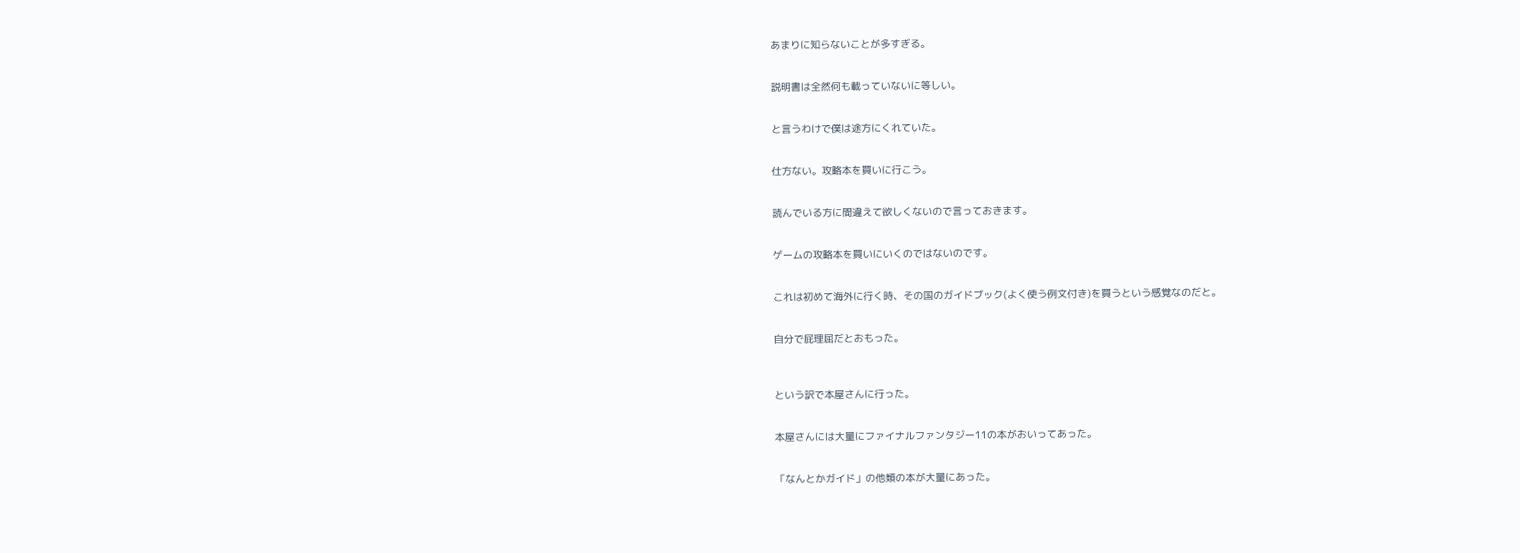あまりに知らないことが多すぎる。


説明書は全然何も載っていないに等しい。


と言うわけで僕は途方にくれていた。


仕方ない。攻略本を買いに行こう。


読んでいる方に間違えて欲しくないので言っておきます。


ゲームの攻略本を買いにいくのではないのです。


これは初めて海外に行く時、その国のガイドブック(よく使う例文付き)を買うという感覚なのだと。


自分で屁理屈だとおもった。



という訳で本屋さんに行った。


本屋さんには大量にファイナルファンタジー11の本がおいってあった。


「なんとかガイド」の他類の本が大量にあった。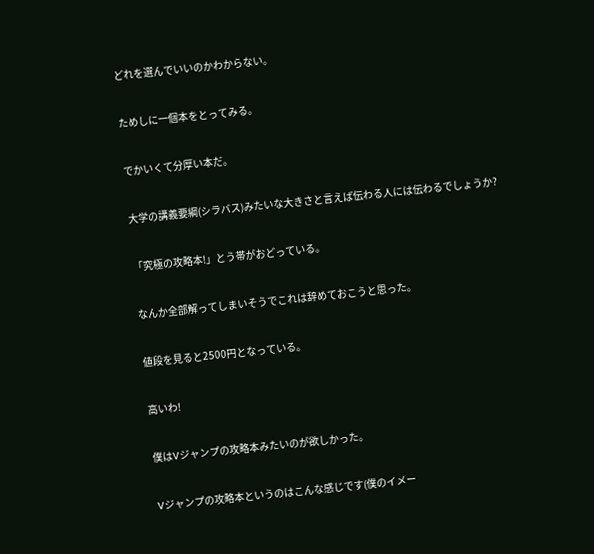どれを選んでいいのかわからない。


ためしに一個本をとってみる。


でかいくて分厚い本だ。


大学の講義要綱(シラバス)みたいな大きさと言えば伝わる人には伝わるでしょうか?


「究極の攻略本!」とう帯がおどっている。


なんか全部解ってしまいそうでこれは辞めておこうと思った。


値段を見ると2500円となっている。


高いわ!


僕はVジャンプの攻略本みたいのが欲しかった。


Vジャンプの攻略本というのはこんな感じです(僕のイメー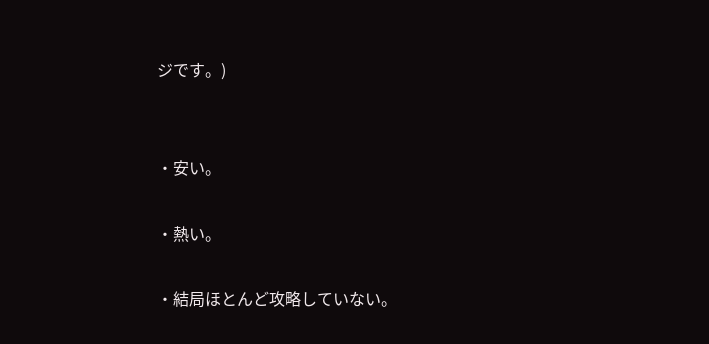ジです。)


・安い。

・熱い。

・結局ほとんど攻略していない。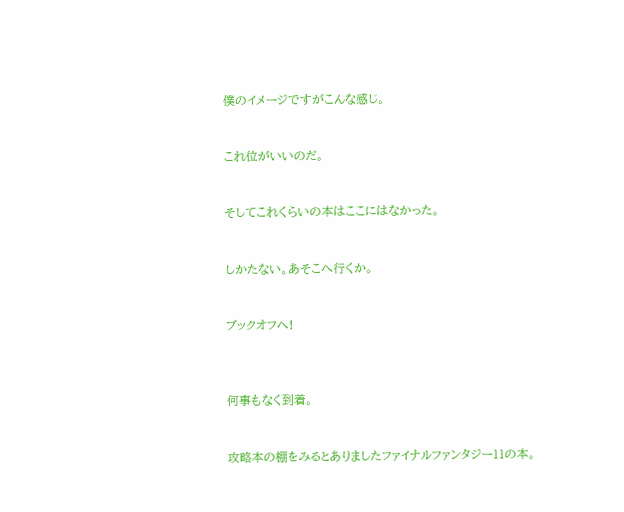僕のイメージですがこんな感じ。


これ位がいいのだ。


そしてこれくらいの本はここにはなかった。


しかたない。あそこへ行くか。


ブックオフへ!



何事もなく到着。


攻略本の棚をみるとありましたファイナルファンタジー11の本。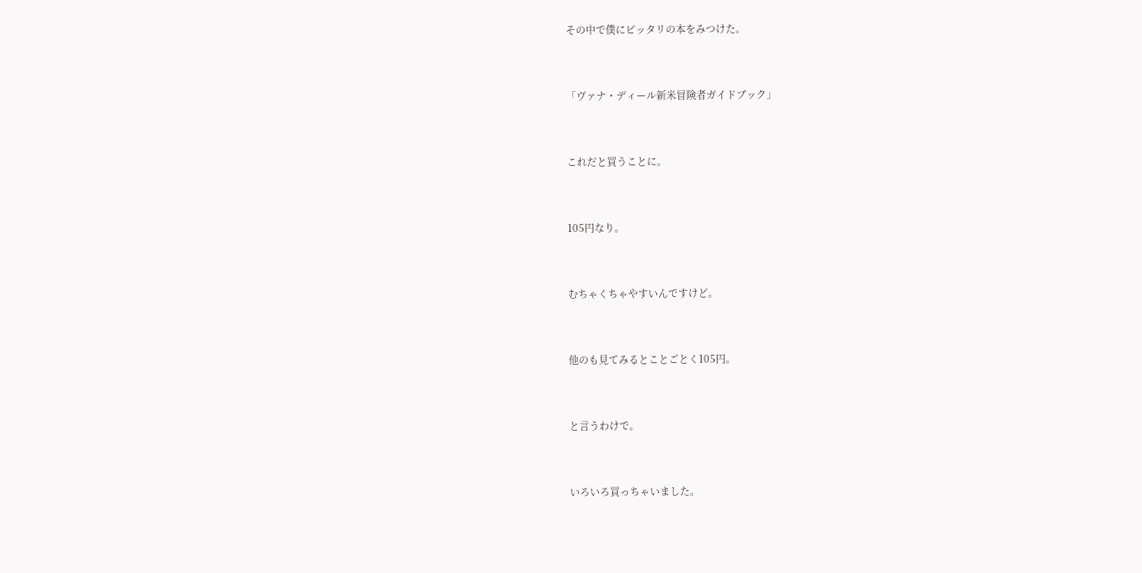その中で僕にピッタリの本をみつけた。


「ヴァナ・ディール新米冒険者ガイドブック」


これだと買うことに。


105円なり。


むちゃくちゃやすいんですけど。


他のも見てみるとことごとく105円。


と言うわけで。


いろいろ買っちゃいました。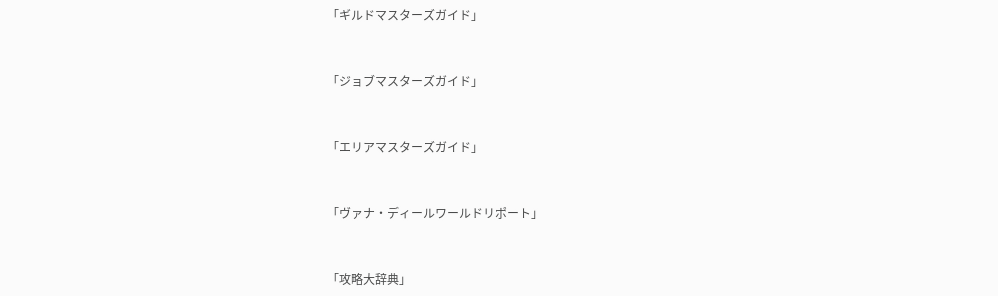「ギルドマスターズガイド」


「ジョブマスターズガイド」


「エリアマスターズガイド」


「ヴァナ・ディールワールドリポート」


「攻略大辞典」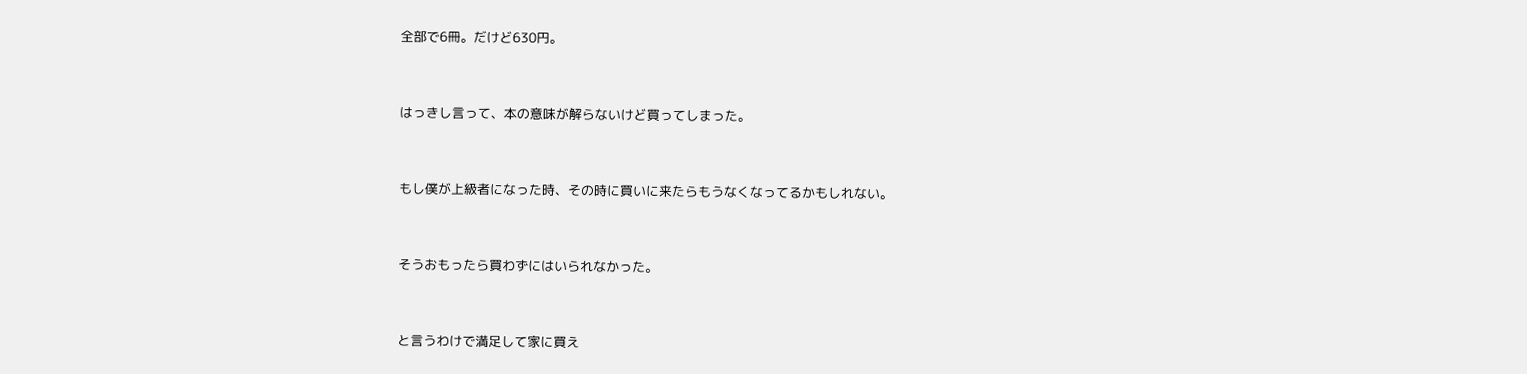全部で6冊。だけど630円。


はっきし言って、本の意味が解らないけど買ってしまった。


もし僕が上級者になった時、その時に買いに来たらもうなくなってるかもしれない。


そうおもったら買わずにはいられなかった。


と言うわけで満足して家に買え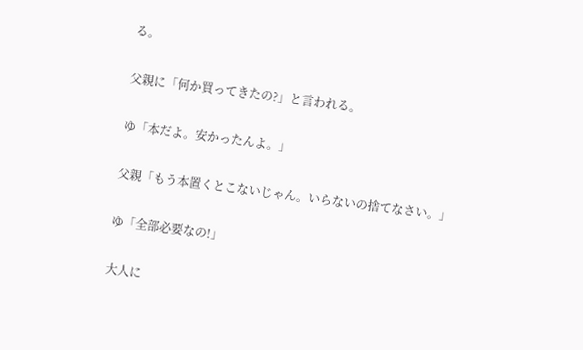る。


父親に「何か買ってきたの?」と言われる。


ゆ「本だよ。安かったんよ。」


父親「もう本置くとこないじゃん。いらないの捨てなさい。」


ゆ「全部必要なの!」


大人に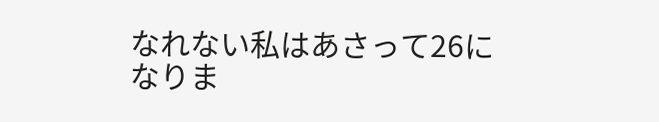なれない私はあさって26になりま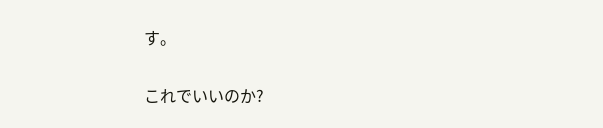す。


これでいいのか?